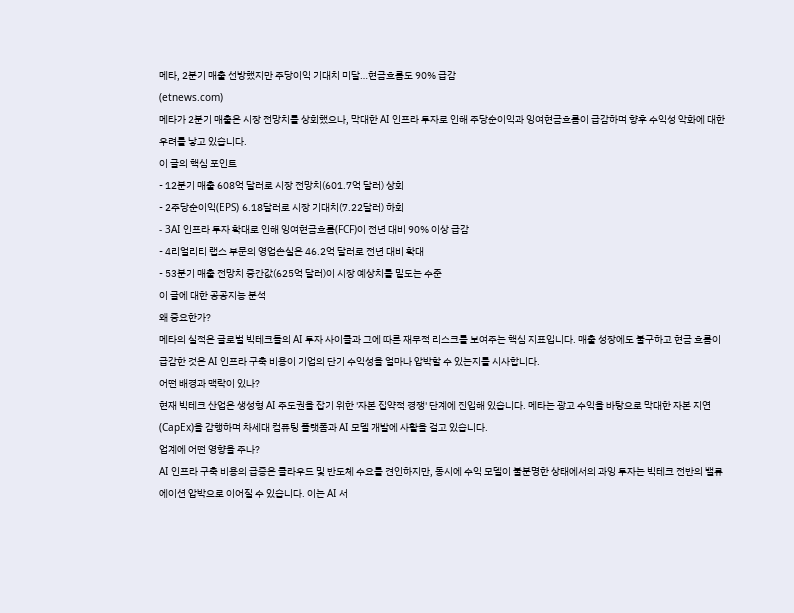메타, 2분기 매출 선방했지만 주당이익 기대치 미달…현금흐름도 90% 급감
(etnews.com)
메타가 2분기 매출은 시장 전망치를 상회했으나, 막대한 AI 인프라 투자로 인해 주당순이익과 잉여현금흐름이 급감하며 향후 수익성 악화에 대한 우려를 낳고 있습니다.
이 글의 핵심 포인트
- 12분기 매출 608억 달러로 시장 전망치(601.7억 달러) 상회
- 2주당순이익(EPS) 6.18달러로 시장 기대치(7.22달러) 하회
- 3AI 인프라 투자 확대로 인해 잉여현금흐름(FCF)이 전년 대비 90% 이상 급감
- 4리얼리티 랩스 부문의 영업손실은 46.2억 달러로 전년 대비 확대
- 53분기 매출 전망치 중간값(625억 달러)이 시장 예상치를 밑도는 수준
이 글에 대한 공공지능 분석
왜 중요한가?
메타의 실적은 글로벌 빅테크들의 AI 투자 사이클과 그에 따른 재무적 리스크를 보여주는 핵심 지표입니다. 매출 성장에도 불구하고 현금 흐름이 급감한 것은 AI 인프라 구축 비용이 기업의 단기 수익성을 얼마나 압박할 수 있는지를 시사합니다.
어떤 배경과 맥락이 있나?
현재 빅테크 산업은 생성형 AI 주도권을 잡기 위한 '자본 집약적 경쟁' 단계에 진입해 있습니다. 메타는 광고 수익을 바탕으로 막대한 자본 지연(CapEx)을 감행하며 차세대 컴퓨팅 플랫폼과 AI 모델 개발에 사활을 걸고 있습니다.
업계에 어떤 영향을 주나?
AI 인프라 구축 비용의 급증은 클라우드 및 반도체 수요를 견인하지만, 동시에 수익 모델이 불분명한 상태에서의 과잉 투자는 빅테크 전반의 밸류에이션 압박으로 이어질 수 있습니다. 이는 AI 서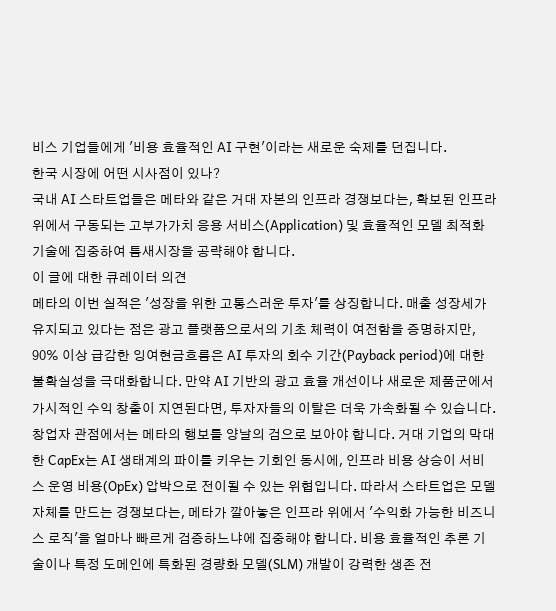비스 기업들에게 '비용 효율적인 AI 구현'이라는 새로운 숙제를 던집니다.
한국 시장에 어떤 시사점이 있나?
국내 AI 스타트업들은 메타와 같은 거대 자본의 인프라 경쟁보다는, 확보된 인프라 위에서 구동되는 고부가가치 응용 서비스(Application) 및 효율적인 모델 최적화 기술에 집중하여 틈새시장을 공략해야 합니다.
이 글에 대한 큐레이터 의견
메타의 이번 실적은 '성장을 위한 고통스러운 투자'를 상징합니다. 매출 성장세가 유지되고 있다는 점은 광고 플랫폼으로서의 기초 체력이 여전함을 증명하지만, 90% 이상 급감한 잉여현금흐름은 AI 투자의 회수 기간(Payback period)에 대한 불확실성을 극대화합니다. 만약 AI 기반의 광고 효율 개선이나 새로운 제품군에서 가시적인 수익 창출이 지연된다면, 투자자들의 이탈은 더욱 가속화될 수 있습니다.
창업자 관점에서는 메타의 행보를 양날의 검으로 보아야 합니다. 거대 기업의 막대한 CapEx는 AI 생태계의 파이를 키우는 기회인 동시에, 인프라 비용 상승이 서비스 운영 비용(OpEx) 압박으로 전이될 수 있는 위협입니다. 따라서 스타트업은 모델 자체를 만드는 경쟁보다는, 메타가 깔아놓은 인프라 위에서 '수익화 가능한 비즈니스 로직'을 얼마나 빠르게 검증하느냐에 집중해야 합니다. 비용 효율적인 추론 기술이나 특정 도메인에 특화된 경량화 모델(SLM) 개발이 강력한 생존 전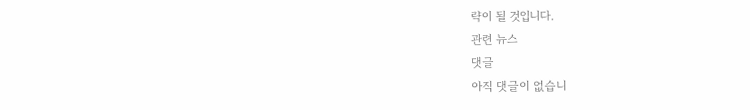략이 될 것입니다.
관련 뉴스
댓글
아직 댓글이 없습니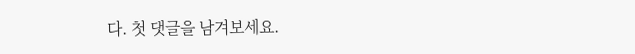다. 첫 댓글을 남겨보세요.